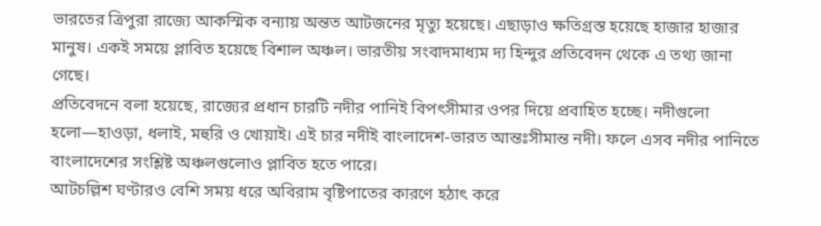ভারতের ত্রিপুরা রাজ্যে আকস্মিক বন্যায় অন্তত আটজনের মৃত্যু হয়েছে। এছাড়াও ক্ষতিগ্রস্ত হয়েছে হাজার হাজার মানুষ। একই সময়ে প্লাবিত হয়েছে বিশাল অঞ্চল। ভারতীয় সংবাদমাধ্যম দ্য হিন্দুর প্রতিবেদন থেকে এ তথ্য জানা গেছে।
প্রতিবেদনে বলা হয়েছে, রাজ্যের প্রধান চারটি নদীর পানিই বিপৎসীমার ওপর দিয়ে প্রবাহিত হচ্ছে। নদীগুলো হলো—হাওড়া, ধলাই, মহুরি ও খোয়াই। এই চার নদীই বাংলাদেশ-ভারত আন্তঃসীমান্ত নদী। ফলে এসব নদীর পানিতে বাংলাদেশের সংশ্লিষ্ট অঞ্চলগুলোও প্লাবিত হতে পারে।
আটচল্লিশ ঘণ্টারও বেশি সময় ধরে অবিরাম বৃষ্টিপাতের কারণে হঠাৎ করে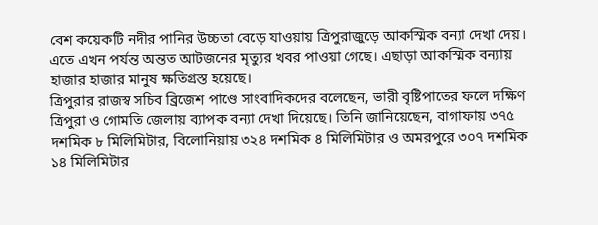বেশ কয়েকটি নদীর পানির উচ্চতা বেড়ে যাওয়ায় ত্রিপুরাজুড়ে আকস্মিক বন্যা দেখা দেয়। এতে এখন পর্যন্ত অন্তত আটজনের মৃত্যুর খবর পাওয়া গেছে। এছাড়া আকস্মিক বন্যায় হাজার হাজার মানুষ ক্ষতিগ্রস্ত হয়েছে।
ত্রিপুরার রাজস্ব সচিব ব্রিজেশ পাণ্ডে সাংবাদিকদের বলেছেন, ভারী বৃষ্টিপাতের ফলে দক্ষিণ ত্রিপুরা ও গোমতি জেলায় ব্যাপক বন্যা দেখা দিয়েছে। তিনি জানিয়েছেন, বাগাফায় ৩৭৫ দশমিক ৮ মিলিমিটার, বিলোনিয়ায় ৩২৪ দশমিক ৪ মিলিমিটার ও অমরপুরে ৩০৭ দশমিক ১৪ মিলিমিটার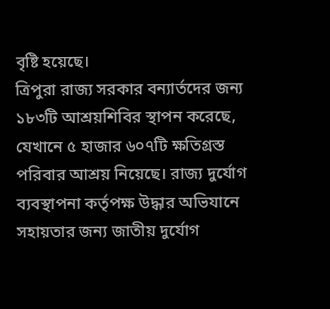বৃষ্টি হয়েছে।
ত্রিপুরা রাজ্য সরকার বন্যার্তদের জন্য ১৮৩টি আশ্রয়শিবির স্থাপন করেছে, যেখানে ৫ হাজার ৬০৭টি ক্ষতিগ্রস্ত পরিবার আশ্রয় নিয়েছে। রাজ্য দুর্যোগ ব্যবস্থাপনা কর্তৃপক্ষ উদ্ধার অভিযানে সহায়তার জন্য জাতীয় দুর্যোগ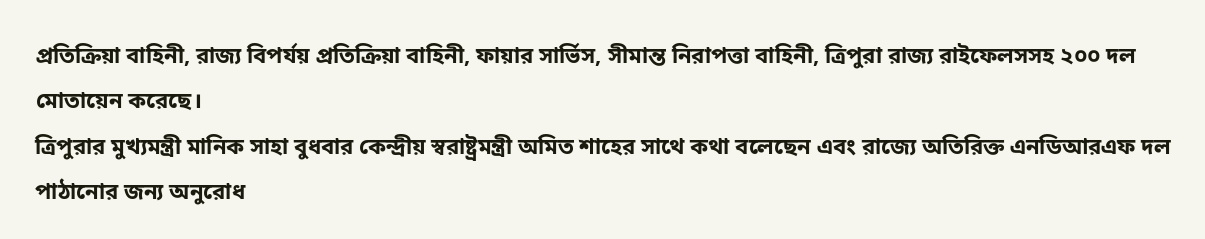প্রতিক্রিয়া বাহিনী, রাজ্য বিপর্যয় প্রতিক্রিয়া বাহিনী, ফায়ার সার্ভিস, সীমান্ত নিরাপত্তা বাহিনী, ত্রিপুরা রাজ্য রাইফেলসসহ ২০০ দল মোতায়েন করেছে।
ত্রিপুরার মুখ্যমন্ত্রী মানিক সাহা বুধবার কেন্দ্রীয় স্বরাষ্ট্রমন্ত্রী অমিত শাহের সাথে কথা বলেছেন এবং রাজ্যে অতিরিক্ত এনডিআরএফ দল পাঠানোর জন্য অনুরোধ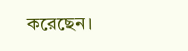করেছেন।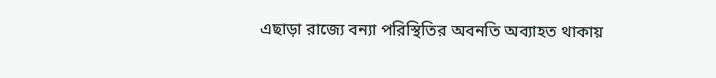এছাড়া রাজ্যে বন্যা পরিস্থিতির অবনতি অব্যাহত থাকায়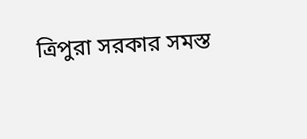ত্রিপুরা সরকার সমস্ত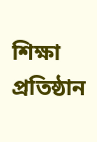শিক্ষা প্রতিষ্ঠান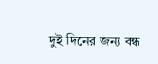দুই দিনের জন্য বন্ধ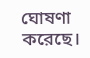ঘোষণা করেছে।